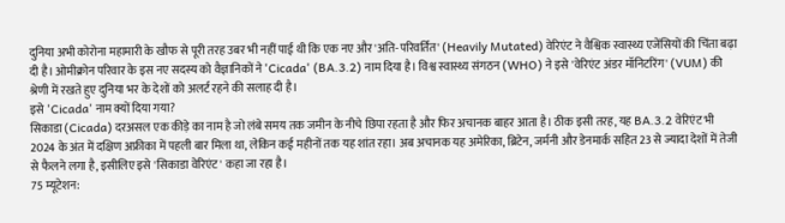दुनिया अभी कोरोना महामारी के खौफ से पूरी तरह उबर भी नहीं पाई थी कि एक नए और 'अति-परिवर्तित' (Heavily Mutated) वेरिएंट ने वैश्विक स्वास्थ्य एजेंसियों की चिंता बढ़ा दी है। ओमीक्रोन परिवार के इस नए सदस्य को वैज्ञानिकों ने 'Cicada' (BA.3.2) नाम दिया है। विश्व स्वास्थ्य संगठन (WHO) ने इसे 'वेरिएंट अंडर मॉनिटरिंग' (VUM) की श्रेणी में रखते हुए दुनिया भर के देशों को अलर्ट रहने की सलाह दी है।
इसे 'Cicada' नाम क्यों दिया गया?
सिकाडा (Cicada) दरअसल एक कीड़े का नाम है जो लंबे समय तक जमीन के नीचे छिपा रहता है और फिर अचानक बाहर आता है। ठीक इसी तरह, यह BA.3.2 वेरिएंट भी 2024 के अंत में दक्षिण अफ्रीका में पहली बार मिला था, लेकिन कई महीनों तक यह शांत रहा। अब अचानक यह अमेरिका, ब्रिटेन, जर्मनी और डेनमार्क सहित 23 से ज्यादा देशों में तेजी से फैलने लगा है, इसीलिए इसे 'सिकाडा वेरिएंट' कहा जा रहा है।
75 म्यूटेशन: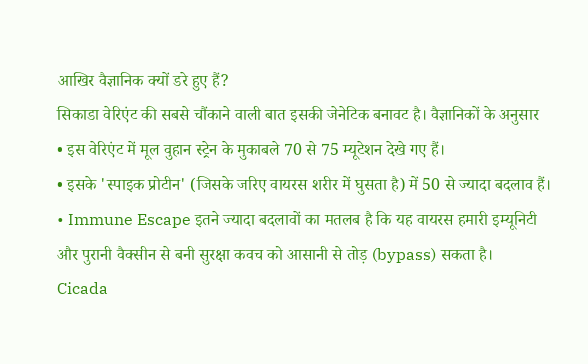आखिर वैज्ञानिक क्यों डरे हुए हैं?
सिकाडा वेरिएंट की सबसे चौंकाने वाली बात इसकी जेनेटिक बनावट है। वैज्ञानिकों के अनुसार
• इस वेरिएंट में मूल वुहान स्ट्रेन के मुकाबले 70 से 75 म्यूटेशन देखे गए हैं।
• इसके 'स्पाइक प्रोटीन' (जिसके जरिए वायरस शरीर में घुसता है) में 50 से ज्यादा बदलाव हैं।
• Immune Escape इतने ज्यादा बदलावों का मतलब है कि यह वायरस हमारी इम्यूनिटी और पुरानी वैक्सीन से बनी सुरक्षा कवच को आसानी से तोड़ (bypass) सकता है।
Cicada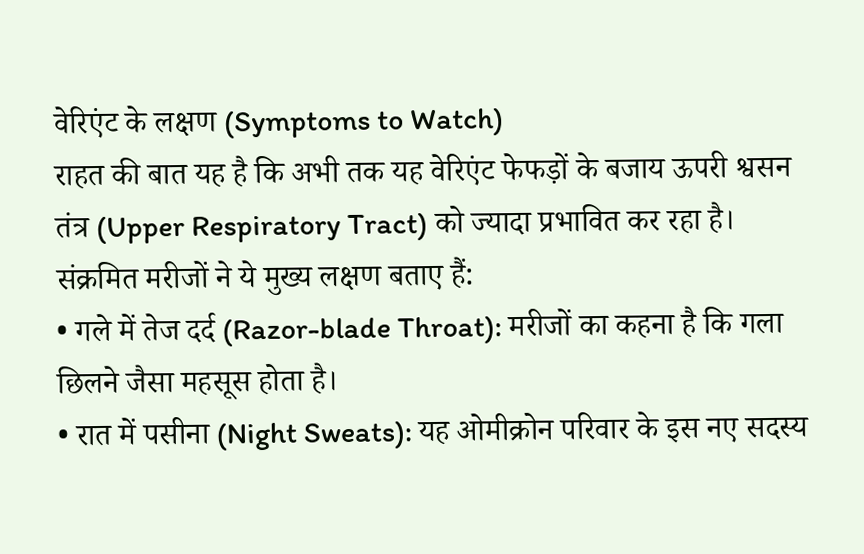वेरिएंट के लक्षण (Symptoms to Watch)
राहत की बात यह है कि अभी तक यह वेरिएंट फेफड़ों के बजाय ऊपरी श्वसन तंत्र (Upper Respiratory Tract) को ज्यादा प्रभावित कर रहा है। संक्रमित मरीजों ने ये मुख्य लक्षण बताए हैं:
• गले में तेज दर्द (Razor-blade Throat): मरीजों का कहना है कि गला छिलने जैसा महसूस होता है।
• रात में पसीना (Night Sweats): यह ओमीक्रोन परिवार के इस नए सदस्य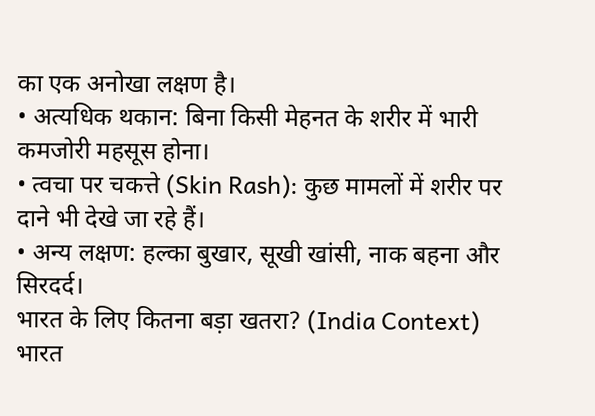का एक अनोखा लक्षण है।
• अत्यधिक थकान: बिना किसी मेहनत के शरीर में भारी कमजोरी महसूस होना।
• त्वचा पर चकत्ते (Skin Rash): कुछ मामलों में शरीर पर दाने भी देखे जा रहे हैं।
• अन्य लक्षण: हल्का बुखार, सूखी खांसी, नाक बहना और सिरदर्द।
भारत के लिए कितना बड़ा खतरा? (India Context)
भारत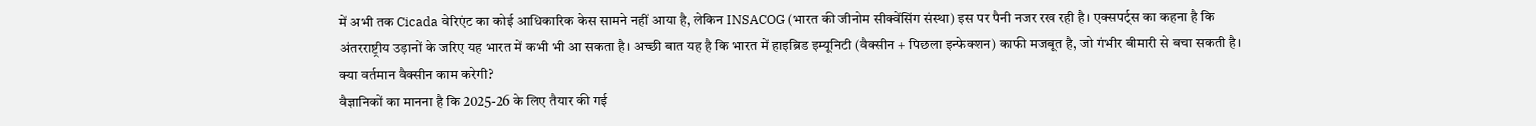में अभी तक Cicada वेरिएंट का कोई आधिकारिक केस सामने नहीं आया है, लेकिन INSACOG (भारत की जीनोम सीक्वेंसिंग संस्था) इस पर पैनी नजर रख रही है। एक्सपर्ट्स का कहना है कि अंतरराष्ट्रीय उड़ानों के जरिए यह भारत में कभी भी आ सकता है। अच्छी बात यह है कि भारत में हाइब्रिड इम्यूनिटी (वैक्सीन + पिछला इन्फेक्शन) काफी मजबूत है, जो गंभीर बीमारी से बचा सकती है।
क्या वर्तमान वैक्सीन काम करेगी?
वैज्ञानिकों का मानना है कि 2025-26 के लिए तैयार की गई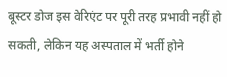बूस्टर डोज इस वेरिएंट पर पूरी तरह प्रभावी नहीं हो सकती, लेकिन यह अस्पताल में भर्ती होने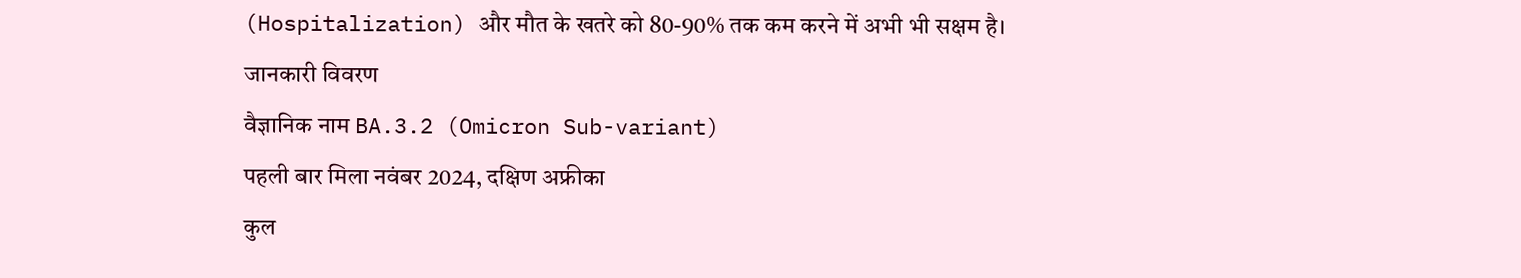(Hospitalization) और मौत के खतरे को 80-90% तक कम करने में अभी भी सक्षम है।
जानकारी विवरण
वैज्ञानिक नाम BA.3.2 (Omicron Sub-variant)
पहली बार मिला नवंबर 2024, दक्षिण अफ्रीका
कुल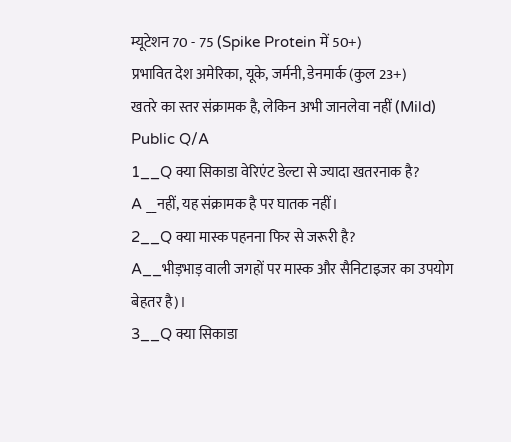म्यूटेशन 70 - 75 (Spike Protein में 50+)
प्रभावित देश अमेरिका, यूके, जर्मनी, डेनमार्क (कुल 23+)
खतरे का स्तर संक्रामक है, लेकिन अभी जानलेवा नहीं (Mild)
Public Q/A
1__Q क्या सिकाडा वेरिएंट डेल्टा से ज्यादा खतरनाक है?
A __नहीं, यह संक्रामक है पर घातक नहीं।
2__Q क्या मास्क पहनना फिर से जरूरी है?
A__भीड़भाड़ वाली जगहों पर मास्क और सैनिटाइजर का उपयोग बेहतर है)।
3__Q क्या सिकाडा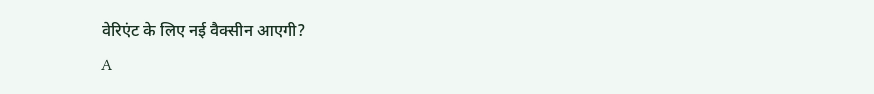वेरिएंट के लिए नई वैक्सीन आएगी?
A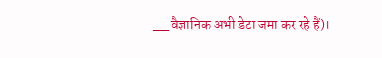__वैज्ञानिक अभी डेटा जमा कर रहे हैं)।